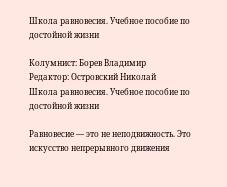Школа равновесия. Учебное пособие по достойной жизни

Колумнист: Борев Владимир
Редактор: Островский Николай
Школа равновесия. Учебное пособие по достойной жизни

Равновесие — это не неподвижность. Это искусство непрерывного движения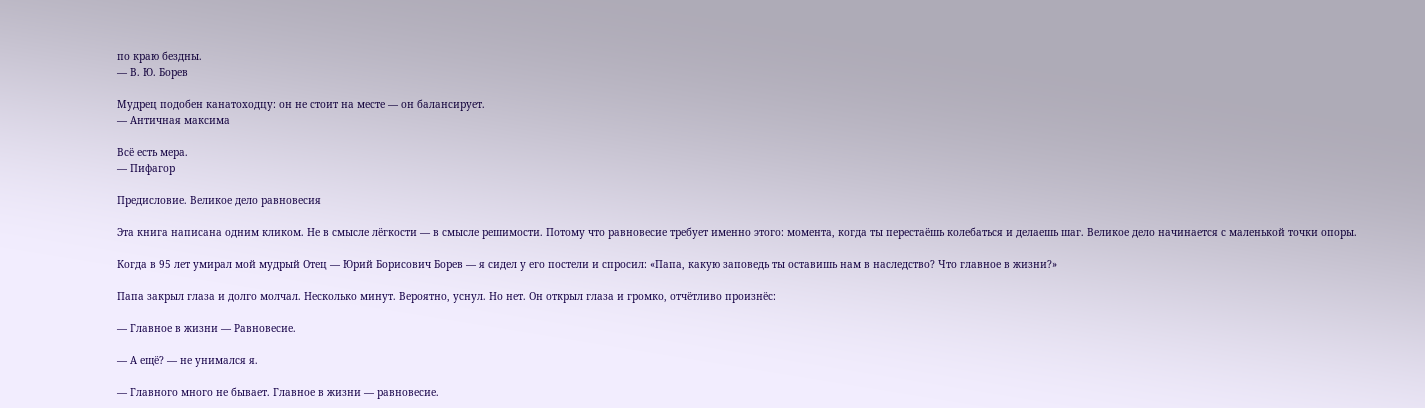по краю бездны.
— В. Ю. Борев

Мудрец подобен канатоходцу: он не стоит на месте — он балансирует.
— Античная максима

Всё есть мера.
— Пифагор

Предисловие. Великое дело равновесия

Эта книга написана одним кликом. Не в смысле лёгкости — в смысле решимости. Потому что равновесие требует именно этого: момента, когда ты перестаёшь колебаться и делаешь шаг. Великое дело начинается с маленькой точки опоры.

Когда в 95 лет умирал мой мудрый Отец — Юрий Борисович Борев — я сидел у его постели и спросил: «Папа, какую заповедь ты оставишь нам в наследство? Что главное в жизни?»

Папа закрыл глаза и долго молчал. Несколько минут. Вероятно, уснул. Но нет. Он открыл глаза и громко, отчётливо произнёс:

— Главное в жизни — Равновесие.

— А ещё? — не унимался я.

— Главного много не бывает. Главное в жизни — равновесие.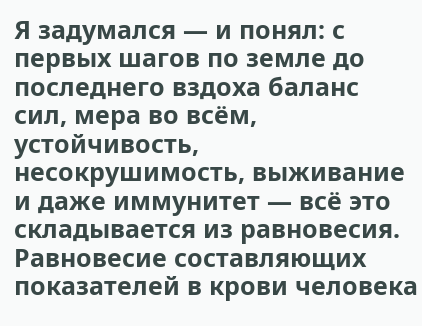Я задумался — и понял: с первых шагов по земле до последнего вздоха баланс сил, мера во всём, устойчивость, несокрушимость, выживание и даже иммунитет — всё это складывается из равновесия. Равновесие составляющих показателей в крови человека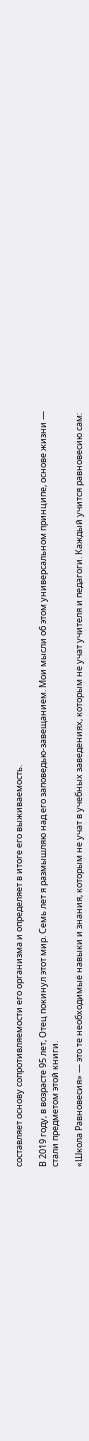составляет основу сопротивляемости его организма и определяет в итоге его выживаемость.

В 2019 году, в возрасте 95 лет, Отец покинул этот мир. Семь лет я размышляю над его заповедью-завещанием. Мои мысли об этом универсальном принципе, основе жизни — стали предметом этой книги.

«Школа Равновесия» — это те необходимые навыки и знания, которым не учат в учебных заведениях, которым не учат учителя и педагоги. Каждый учится равновесию сам: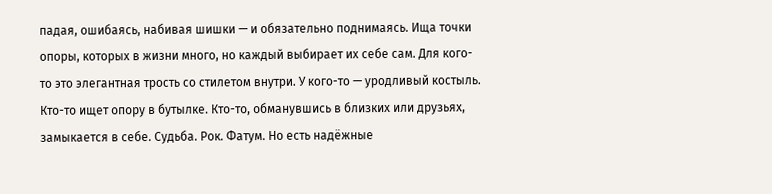падая, ошибаясь, набивая шишки — и обязательно поднимаясь. Ища точки опоры, которых в жизни много, но каждый выбирает их себе сам. Для кого-то это элегантная трость со стилетом внутри. У кого-то — уродливый костыль. Кто-то ищет опору в бутылке. Кто-то, обманувшись в близких или друзьях, замыкается в себе. Судьба. Рок. Фатум. Но есть надёжные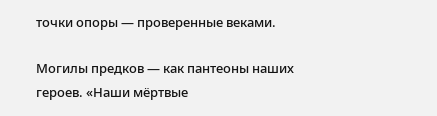точки опоры — проверенные веками.

Могилы предков — как пантеоны наших героев. «Наши мёртвые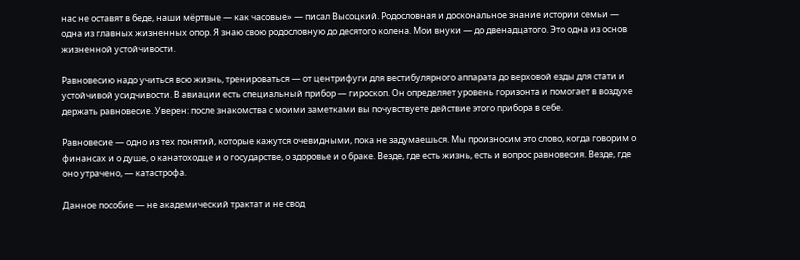нас не оставят в беде, наши мёртвые — как часовые» — писал Высоцкий. Родословная и доскональное знание истории семьи — одна из главных жизненных опор. Я знаю свою родословную до десятого колена. Мои внуки — до двенадцатого. Это одна из основ жизненной устойчивости.

Равновесию надо учиться всю жизнь, тренироваться — от центрифуги для вестибулярного аппарата до верховой езды для стати и устойчивой усидчивости. В авиации есть специальный прибор — гироскоп. Он определяет уровень горизонта и помогает в воздухе держать равновесие. Уверен: после знакомства с моими заметками вы почувствуете действие этого прибора в себе.

Равновесие — одно из тех понятий, которые кажутся очевидными, пока не задумаешься. Мы произносим это слово, когда говорим о финансах и о душе, о канатоходце и о государстве, о здоровье и о браке. Везде, где есть жизнь, есть и вопрос равновесия. Везде, где оно утрачено, — катастрофа.

Данное пособие — не академический трактат и не свод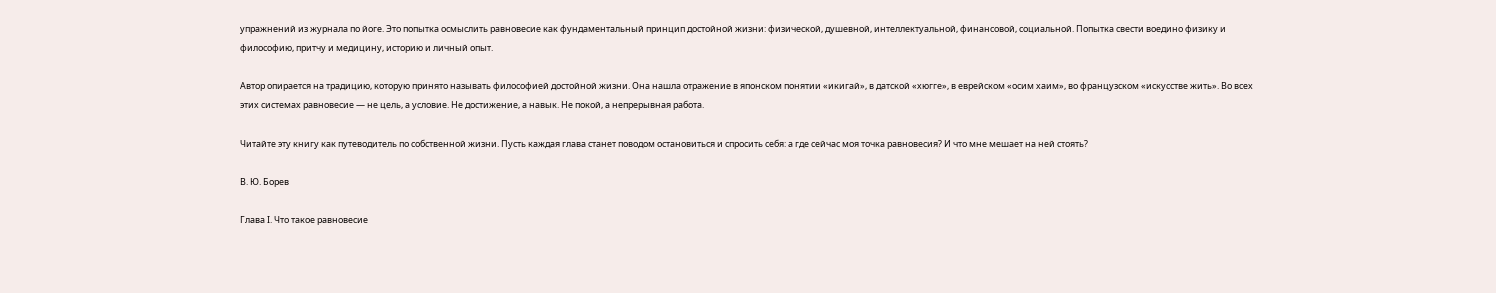упражнений из журнала по йоге. Это попытка осмыслить равновесие как фундаментальный принцип достойной жизни: физической, душевной, интеллектуальной, финансовой, социальной. Попытка свести воедино физику и философию, притчу и медицину, историю и личный опыт.

Автор опирается на традицию, которую принято называть философией достойной жизни. Она нашла отражение в японском понятии «икигай», в датской «хюгге», в еврейском «осим хаим», во французском «искусстве жить». Во всех этих системах равновесие — не цель, а условие. Не достижение, а навык. Не покой, а непрерывная работа.

Читайте эту книгу как путеводитель по собственной жизни. Пусть каждая глава станет поводом остановиться и спросить себя: а где сейчас моя точка равновесия? И что мне мешает на ней стоять?

В. Ю. Борев

Глава I. Что такое равновесие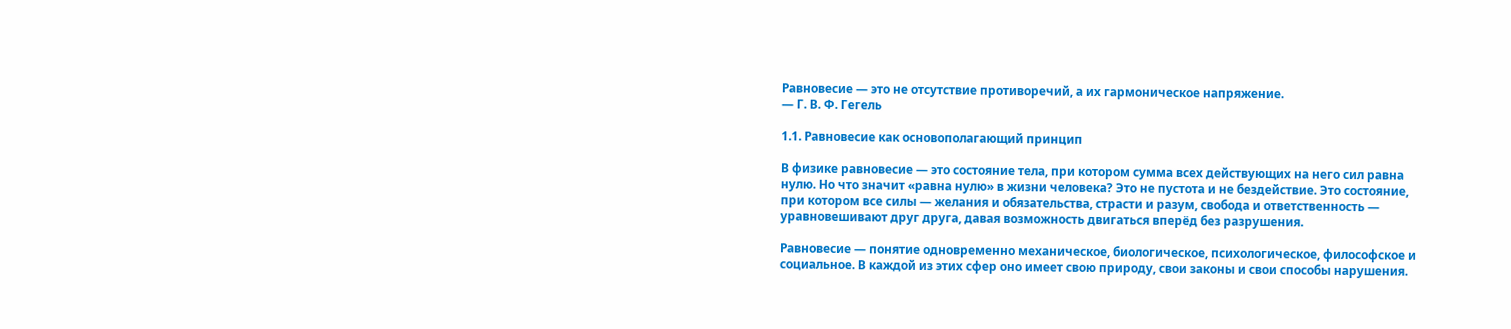Равновесие — это не отсутствие противоречий, а их гармоническое напряжение.
— Г. В. Ф. Гегель

1.1. Равновесие как основополагающий принцип

В физике равновесие — это состояние тела, при котором сумма всех действующих на него сил равна нулю. Но что значит «равна нулю» в жизни человека? Это не пустота и не бездействие. Это состояние, при котором все силы — желания и обязательства, страсти и разум, свобода и ответственность — уравновешивают друг друга, давая возможность двигаться вперёд без разрушения.

Равновесие — понятие одновременно механическое, биологическое, психологическое, философское и социальное. В каждой из этих сфер оно имеет свою природу, свои законы и свои способы нарушения.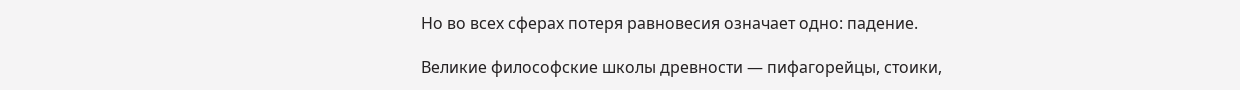Но во всех сферах потеря равновесия означает одно: падение.

Великие философские школы древности — пифагорейцы, стоики,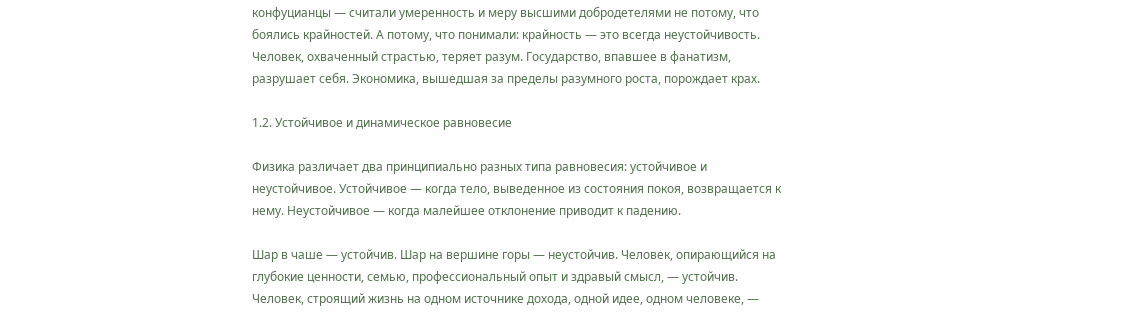конфуцианцы — считали умеренность и меру высшими добродетелями не потому, что боялись крайностей. А потому, что понимали: крайность — это всегда неустойчивость. Человек, охваченный страстью, теряет разум. Государство, впавшее в фанатизм, разрушает себя. Экономика, вышедшая за пределы разумного роста, порождает крах.

1.2. Устойчивое и динамическое равновесие

Физика различает два принципиально разных типа равновесия: устойчивое и неустойчивое. Устойчивое — когда тело, выведенное из состояния покоя, возвращается к нему. Неустойчивое — когда малейшее отклонение приводит к падению.

Шар в чаше — устойчив. Шар на вершине горы — неустойчив. Человек, опирающийся на глубокие ценности, семью, профессиональный опыт и здравый смысл, — устойчив. Человек, строящий жизнь на одном источнике дохода, одной идее, одном человеке, —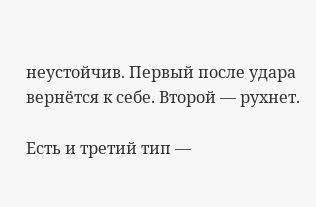неустойчив. Первый после удара вернётся к себе. Второй — рухнет.

Есть и третий тип —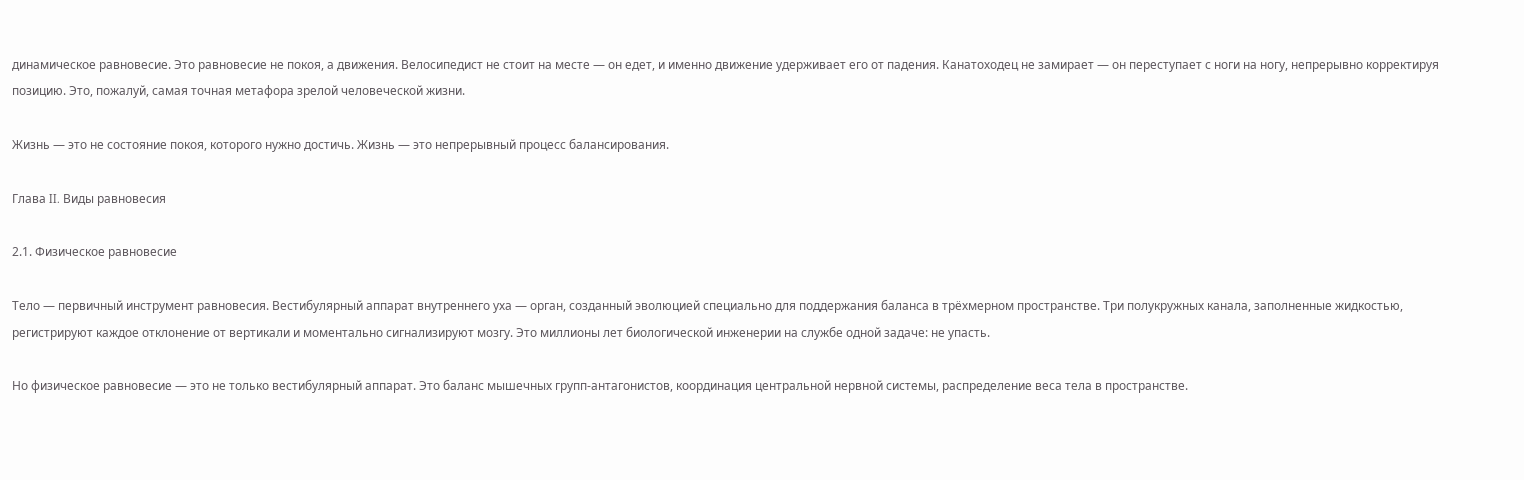динамическое равновесие. Это равновесие не покоя, а движения. Велосипедист не стоит на месте — он едет, и именно движение удерживает его от падения. Канатоходец не замирает — он переступает с ноги на ногу, непрерывно корректируя позицию. Это, пожалуй, самая точная метафора зрелой человеческой жизни.

Жизнь — это не состояние покоя, которого нужно достичь. Жизнь — это непрерывный процесс балансирования.

Глава II. Виды равновесия

2.1. Физическое равновесие

Тело — первичный инструмент равновесия. Вестибулярный аппарат внутреннего уха — орган, созданный эволюцией специально для поддержания баланса в трёхмерном пространстве. Три полукружных канала, заполненные жидкостью, регистрируют каждое отклонение от вертикали и моментально сигнализируют мозгу. Это миллионы лет биологической инженерии на службе одной задаче: не упасть.

Но физическое равновесие — это не только вестибулярный аппарат. Это баланс мышечных групп-антагонистов, координация центральной нервной системы, распределение веса тела в пространстве.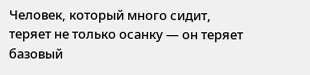Человек, который много сидит, теряет не только осанку — он теряет базовый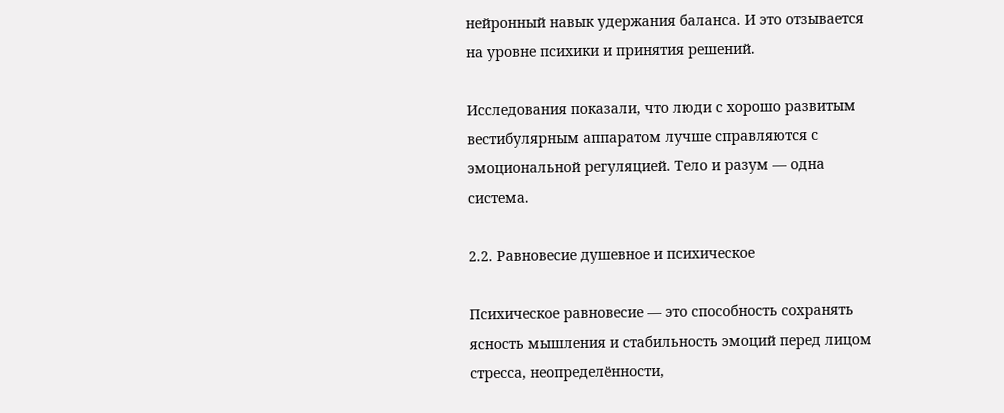нейронный навык удержания баланса. И это отзывается на уровне психики и принятия решений.

Исследования показали, что люди с хорошо развитым вестибулярным аппаратом лучше справляются с эмоциональной регуляцией. Тело и разум — одна система.

2.2. Равновесие душевное и психическое

Психическое равновесие — это способность сохранять ясность мышления и стабильность эмоций перед лицом стресса, неопределённости,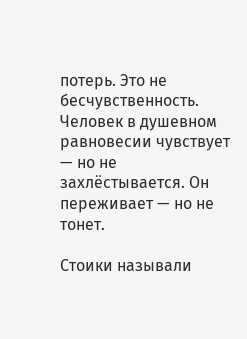потерь. Это не бесчувственность. Человек в душевном равновесии чувствует — но не захлёстывается. Он переживает — но не тонет.

Стоики называли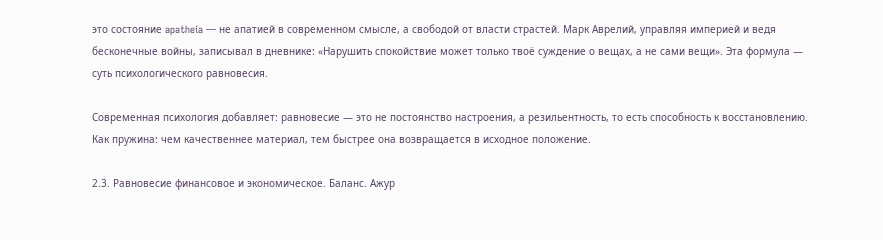это состояние apatheia — не апатией в современном смысле, а свободой от власти страстей. Марк Аврелий, управляя империей и ведя бесконечные войны, записывал в дневнике: «Нарушить спокойствие может только твоё суждение о вещах, а не сами вещи». Эта формула — суть психологического равновесия.

Современная психология добавляет: равновесие — это не постоянство настроения, а резильентность, то есть способность к восстановлению. Как пружина: чем качественнее материал, тем быстрее она возвращается в исходное положение.

2.3. Равновесие финансовое и экономическое. Баланс. Ажур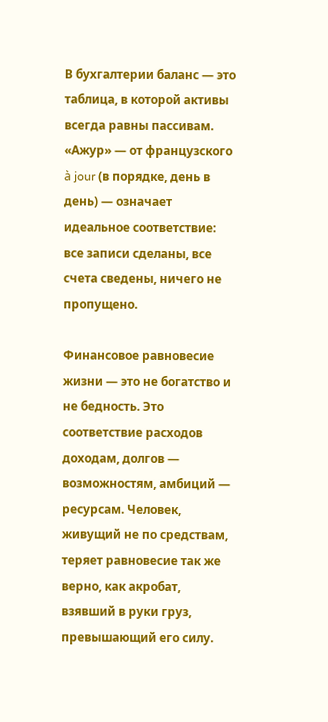В бухгалтерии баланс — это таблица, в которой активы всегда равны пассивам. «Ажур» — от французского à jour (в порядке, день в день) — означает идеальное соответствие: все записи сделаны, все счета сведены, ничего не пропущено.

Финансовое равновесие жизни — это не богатство и не бедность. Это соответствие расходов доходам, долгов — возможностям, амбиций — ресурсам. Человек, живущий не по средствам, теряет равновесие так же верно, как акробат, взявший в руки груз, превышающий его силу.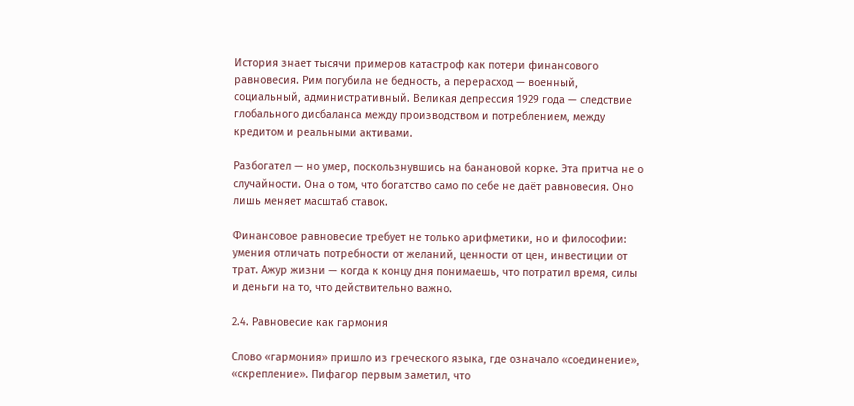История знает тысячи примеров катастроф как потери финансового равновесия. Рим погубила не бедность, а перерасход — военный, социальный, административный. Великая депрессия 1929 года — следствие глобального дисбаланса между производством и потреблением, между кредитом и реальными активами.

Разбогател — но умер, поскользнувшись на банановой корке. Эта притча не о случайности. Она о том, что богатство само по себе не даёт равновесия. Оно лишь меняет масштаб ставок.

Финансовое равновесие требует не только арифметики, но и философии: умения отличать потребности от желаний, ценности от цен, инвестиции от трат. Ажур жизни — когда к концу дня понимаешь, что потратил время, силы и деньги на то, что действительно важно.

2.4. Равновесие как гармония

Слово «гармония» пришло из греческого языка, где означало «соединение», «скрепление». Пифагор первым заметил, что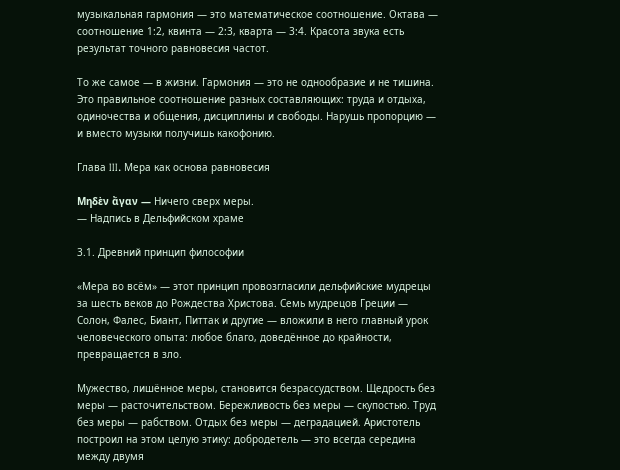музыкальная гармония — это математическое соотношение. Октава — соотношение 1:2, квинта — 2:3, кварта — 3:4. Красота звука есть результат точного равновесия частот.

То же самое — в жизни. Гармония — это не однообразие и не тишина. Это правильное соотношение разных составляющих: труда и отдыха, одиночества и общения, дисциплины и свободы. Нарушь пропорцию — и вместо музыки получишь какофонию.

Глава III. Мера как основа равновесия

Μηδὲν ἄγαν — Ничего сверх меры.
— Надпись в Дельфийском храме

3.1. Древний принцип философии

«Мера во всём» — этот принцип провозгласили дельфийские мудрецы за шесть веков до Рождества Христова. Семь мудрецов Греции — Солон, Фалес, Биант, Питтак и другие — вложили в него главный урок человеческого опыта: любое благо, доведённое до крайности, превращается в зло.

Мужество, лишённое меры, становится безрассудством. Щедрость без меры — расточительством. Бережливость без меры — скупостью. Труд без меры — рабством. Отдых без меры — деградацией. Аристотель построил на этом целую этику: добродетель — это всегда середина между двумя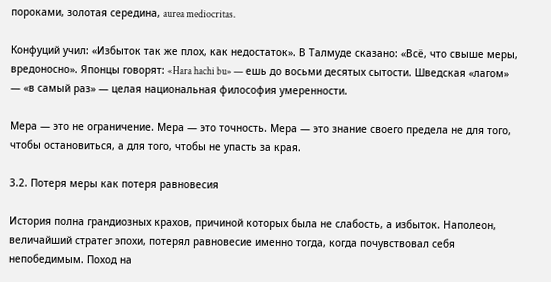пороками, золотая середина, aurea mediocritas.

Конфуций учил: «Избыток так же плох, как недостаток». В Талмуде сказано: «Всё, что свыше меры, вредоносно». Японцы говорят: «Hara hachi bu» — ешь до восьми десятых сытости. Шведская «лагом» — «в самый раз» — целая национальная философия умеренности.

Мера — это не ограничение. Мера — это точность. Мера — это знание своего предела не для того, чтобы остановиться, а для того, чтобы не упасть за края.

3.2. Потеря меры как потеря равновесия

История полна грандиозных крахов, причиной которых была не слабость, а избыток. Наполеон, величайший стратег эпохи, потерял равновесие именно тогда, когда почувствовал себя непобедимым. Поход на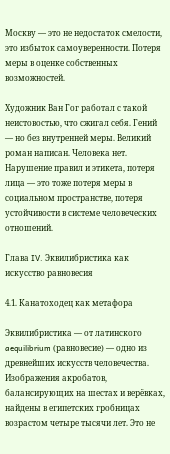Москву — это не недостаток смелости, это избыток самоуверенности. Потеря меры в оценке собственных возможностей.

Художник Ван Гог работал с такой неистовостью, что сжигал себя. Гений — но без внутренней меры. Великий роман написан. Человека нет. Нарушение правил и этикета, потеря лица — это тоже потеря меры в социальном пространстве, потеря устойчивости в системе человеческих отношений.

Глава IV. Эквилибристика как искусство равновесия

4.1. Канатоходец как метафора

Эквилибристика — от латинского aequilibrium (равновесие) — одно из древнейших искусств человечества. Изображения акробатов, балансирующих на шестах и верёвках, найдены в египетских гробницах возрастом четыре тысячи лет. Это не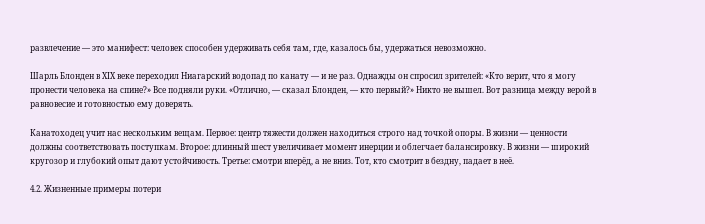развлечение — это манифест: человек способен удерживать себя там, где, казалось бы, удержаться невозможно.

Шарль Блонден в XIX веке переходил Ниагарский водопад по канату — и не раз. Однажды он спросил зрителей: «Кто верит, что я могу пронести человека на спине?» Все подняли руки. «Отлично, — сказал Блонден, — кто первый?» Никто не вышел. Вот разница между верой в равновесие и готовностью ему доверять.

Канатоходец учит нас нескольким вещам. Первое: центр тяжести должен находиться строго над точкой опоры. В жизни — ценности должны соответствовать поступкам. Второе: длинный шест увеличивает момент инерции и облегчает балансировку. В жизни — широкий кругозор и глубокий опыт дают устойчивость. Третье: смотри вперёд, а не вниз. Тот, кто смотрит в бездну, падает в неё.

4.2. Жизненные примеры потери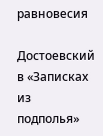равновесия

Достоевский в «Записках из подполья»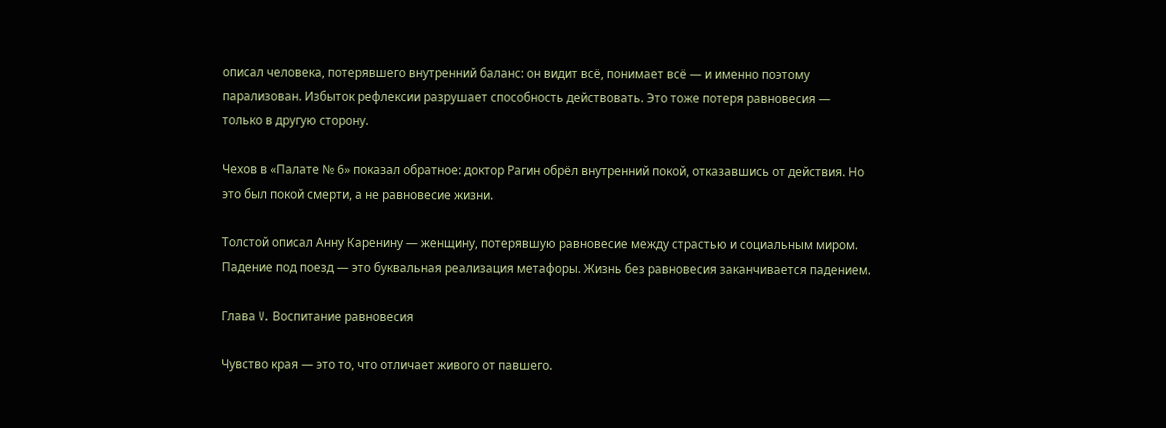описал человека, потерявшего внутренний баланс: он видит всё, понимает всё — и именно поэтому парализован. Избыток рефлексии разрушает способность действовать. Это тоже потеря равновесия — только в другую сторону.

Чехов в «Палате № 6» показал обратное: доктор Рагин обрёл внутренний покой, отказавшись от действия. Но это был покой смерти, а не равновесие жизни.

Толстой описал Анну Каренину — женщину, потерявшую равновесие между страстью и социальным миром. Падение под поезд — это буквальная реализация метафоры. Жизнь без равновесия заканчивается падением.

Глава V. Воспитание равновесия

Чувство края — это то, что отличает живого от павшего.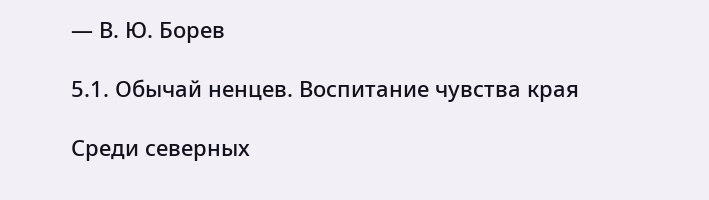— В. Ю. Борев

5.1. Обычай ненцев. Воспитание чувства края

Среди северных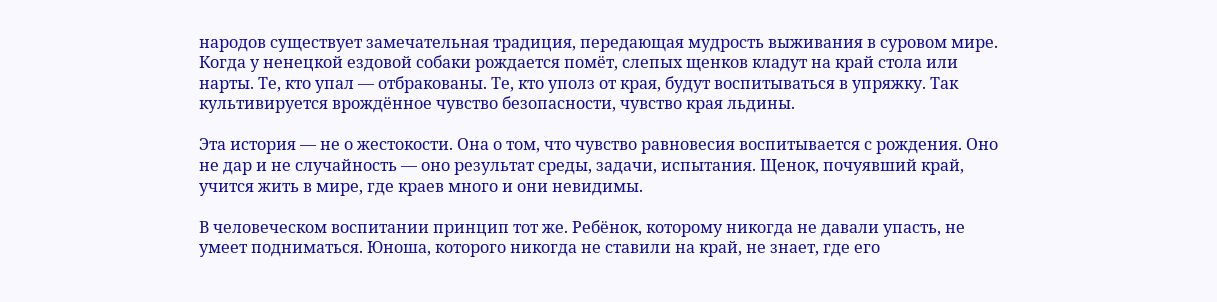народов существует замечательная традиция, передающая мудрость выживания в суровом мире. Когда у ненецкой ездовой собаки рождается помёт, слепых щенков кладут на край стола или нарты. Те, кто упал — отбракованы. Те, кто уполз от края, будут воспитываться в упряжку. Так культивируется врождённое чувство безопасности, чувство края льдины.

Эта история — не о жестокости. Она о том, что чувство равновесия воспитывается с рождения. Оно не дар и не случайность — оно результат среды, задачи, испытания. Щенок, почуявший край, учится жить в мире, где краев много и они невидимы.

В человеческом воспитании принцип тот же. Ребёнок, которому никогда не давали упасть, не умеет подниматься. Юноша, которого никогда не ставили на край, не знает, где его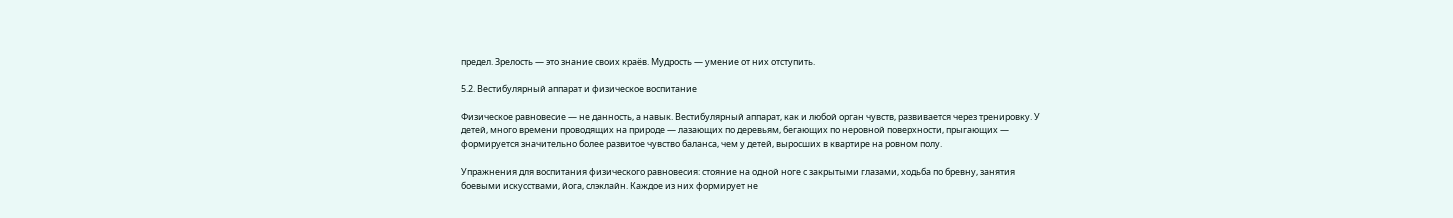предел. Зрелость — это знание своих краёв. Мудрость — умение от них отступить.

5.2. Вестибулярный аппарат и физическое воспитание

Физическое равновесие — не данность, а навык. Вестибулярный аппарат, как и любой орган чувств, развивается через тренировку. У детей, много времени проводящих на природе — лазающих по деревьям, бегающих по неровной поверхности, прыгающих — формируется значительно более развитое чувство баланса, чем у детей, выросших в квартире на ровном полу.

Упражнения для воспитания физического равновесия: стояние на одной ноге с закрытыми глазами, ходьба по бревну, занятия боевыми искусствами, йога, слэклайн. Каждое из них формирует не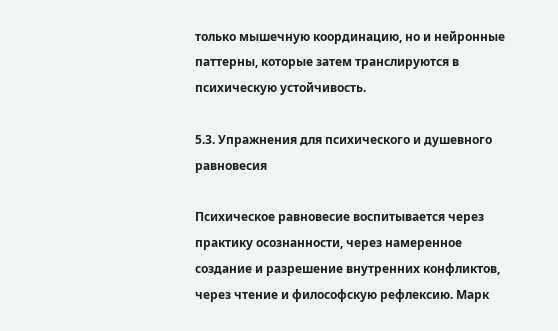только мышечную координацию, но и нейронные паттерны, которые затем транслируются в психическую устойчивость.

5.3. Упражнения для психического и душевного равновесия

Психическое равновесие воспитывается через практику осознанности, через намеренное создание и разрешение внутренних конфликтов, через чтение и философскую рефлексию. Марк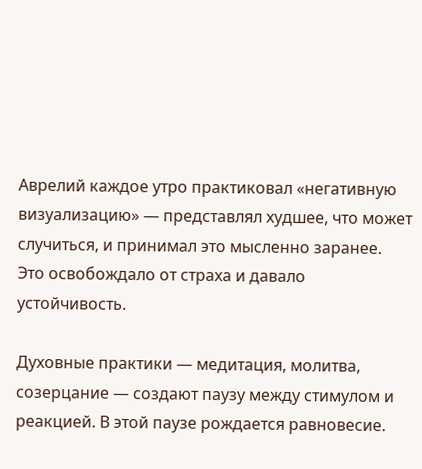Аврелий каждое утро практиковал «негативную визуализацию» — представлял худшее, что может случиться, и принимал это мысленно заранее. Это освобождало от страха и давало устойчивость.

Духовные практики — медитация, молитва, созерцание — создают паузу между стимулом и реакцией. В этой паузе рождается равновесие.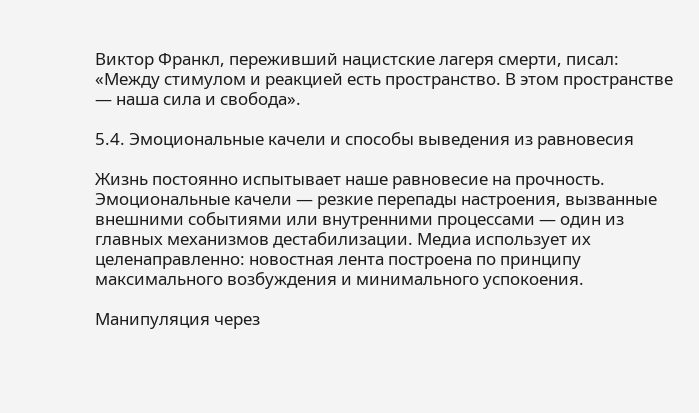Виктор Франкл, переживший нацистские лагеря смерти, писал: «Между стимулом и реакцией есть пространство. В этом пространстве — наша сила и свобода».

5.4. Эмоциональные качели и способы выведения из равновесия

Жизнь постоянно испытывает наше равновесие на прочность. Эмоциональные качели — резкие перепады настроения, вызванные внешними событиями или внутренними процессами — один из главных механизмов дестабилизации. Медиа использует их целенаправленно: новостная лента построена по принципу максимального возбуждения и минимального успокоения.

Манипуляция через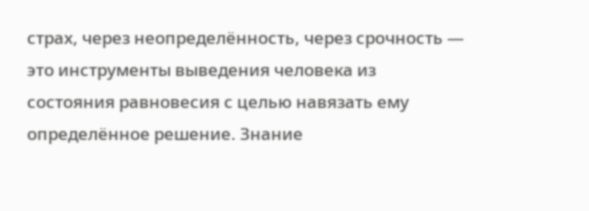страх, через неопределённость, через срочность — это инструменты выведения человека из состояния равновесия с целью навязать ему определённое решение. Знание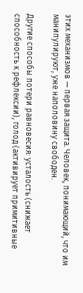этих механизмов — первая защита. Человек, понимающий, что им манипулируют, уже наполовину свободен.

Другие способы потери равновесия: усталость (снижает способность к рефлексии), голод (активирует примитивные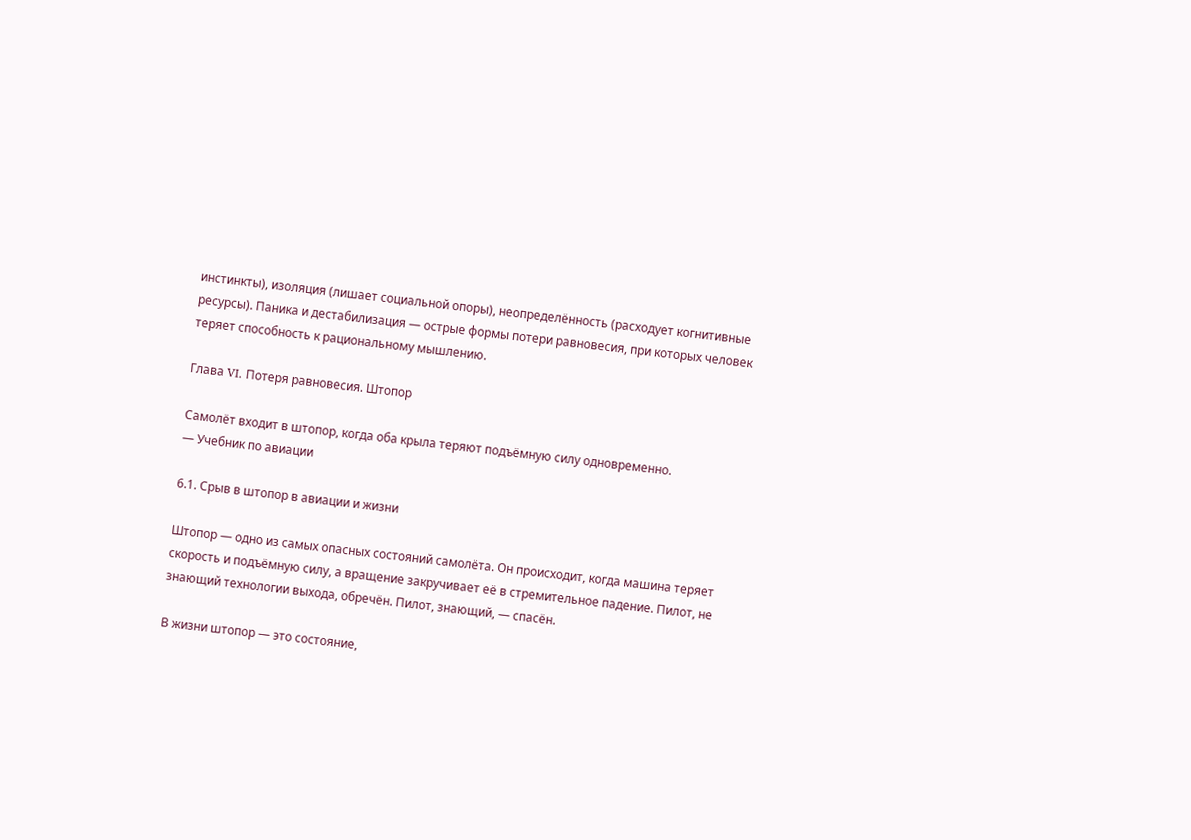инстинкты), изоляция (лишает социальной опоры), неопределённость (расходует когнитивные ресурсы). Паника и дестабилизация — острые формы потери равновесия, при которых человек теряет способность к рациональному мышлению.

Глава VI. Потеря равновесия. Штопор

Самолёт входит в штопор, когда оба крыла теряют подъёмную силу одновременно.
— Учебник по авиации

6.1. Срыв в штопор в авиации и жизни

Штопор — одно из самых опасных состояний самолёта. Он происходит, когда машина теряет скорость и подъёмную силу, а вращение закручивает её в стремительное падение. Пилот, не знающий технологии выхода, обречён. Пилот, знающий, — спасён.

В жизни штопор — это состояние,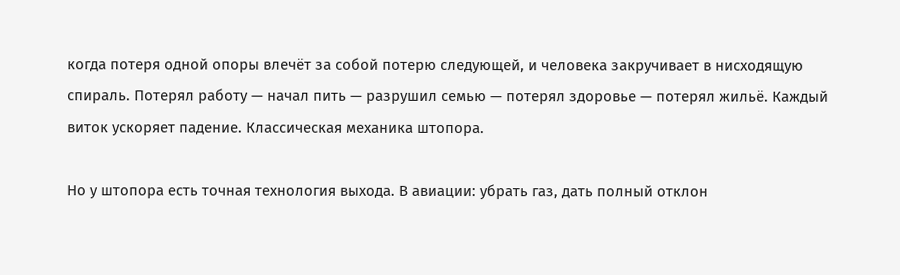когда потеря одной опоры влечёт за собой потерю следующей, и человека закручивает в нисходящую спираль. Потерял работу — начал пить — разрушил семью — потерял здоровье — потерял жильё. Каждый виток ускоряет падение. Классическая механика штопора.

Но у штопора есть точная технология выхода. В авиации: убрать газ, дать полный отклон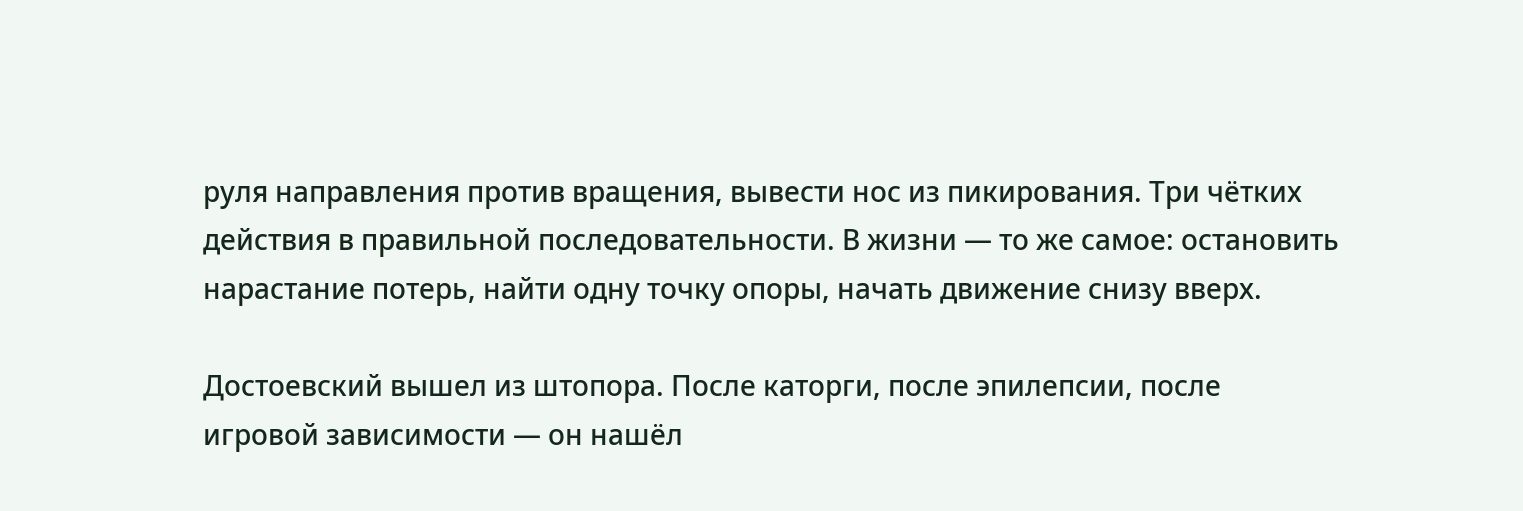руля направления против вращения, вывести нос из пикирования. Три чётких действия в правильной последовательности. В жизни — то же самое: остановить нарастание потерь, найти одну точку опоры, начать движение снизу вверх.

Достоевский вышел из штопора. После каторги, после эпилепсии, после игровой зависимости — он нашёл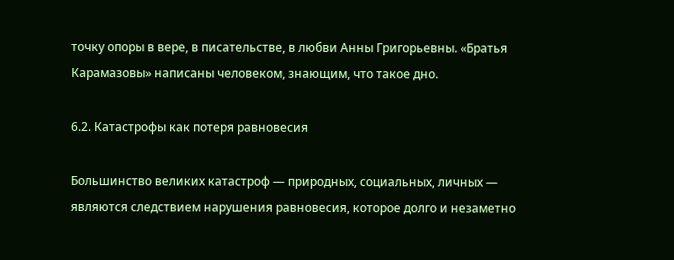точку опоры в вере, в писательстве, в любви Анны Григорьевны. «Братья Карамазовы» написаны человеком, знающим, что такое дно.

6.2. Катастрофы как потеря равновесия

Большинство великих катастроф — природных, социальных, личных — являются следствием нарушения равновесия, которое долго и незаметно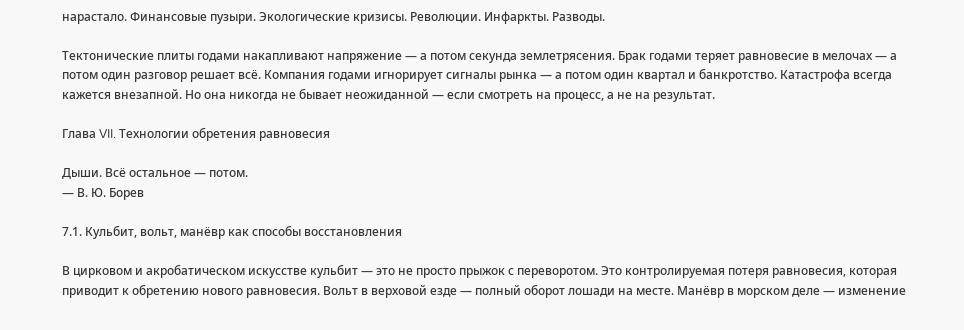нарастало. Финансовые пузыри. Экологические кризисы. Революции. Инфаркты. Разводы.

Тектонические плиты годами накапливают напряжение — а потом секунда землетрясения. Брак годами теряет равновесие в мелочах — а потом один разговор решает всё. Компания годами игнорирует сигналы рынка — а потом один квартал и банкротство. Катастрофа всегда кажется внезапной. Но она никогда не бывает неожиданной — если смотреть на процесс, а не на результат.

Глава VII. Технологии обретения равновесия

Дыши. Всё остальное — потом.
— В. Ю. Борев

7.1. Кульбит, вольт, манёвр как способы восстановления

В цирковом и акробатическом искусстве кульбит — это не просто прыжок с переворотом. Это контролируемая потеря равновесия, которая приводит к обретению нового равновесия. Вольт в верховой езде — полный оборот лошади на месте. Манёвр в морском деле — изменение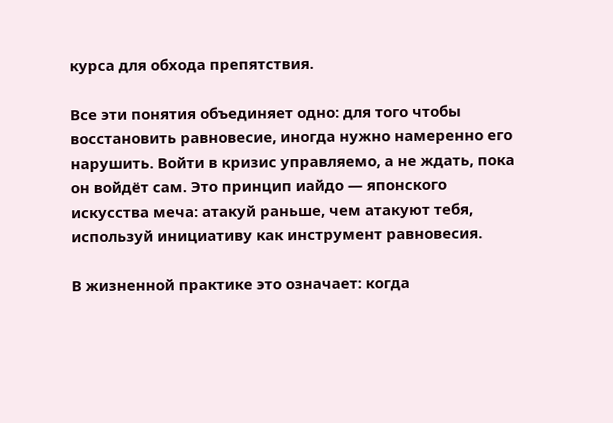курса для обхода препятствия.

Все эти понятия объединяет одно: для того чтобы восстановить равновесие, иногда нужно намеренно его нарушить. Войти в кризис управляемо, а не ждать, пока он войдёт сам. Это принцип иайдо — японского искусства меча: атакуй раньше, чем атакуют тебя, используй инициативу как инструмент равновесия.

В жизненной практике это означает: когда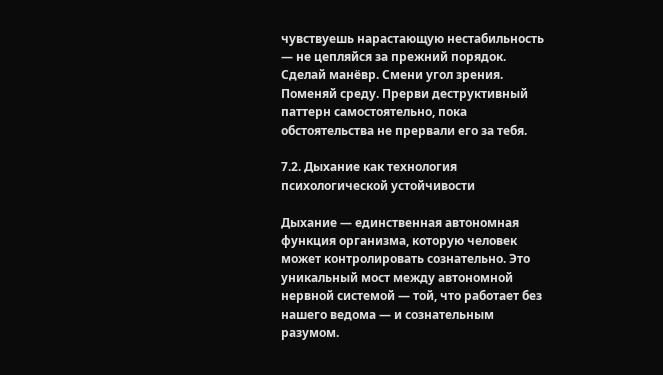чувствуешь нарастающую нестабильность — не цепляйся за прежний порядок. Сделай манёвр. Смени угол зрения. Поменяй среду. Прерви деструктивный паттерн самостоятельно, пока обстоятельства не прервали его за тебя.

7.2. Дыхание как технология психологической устойчивости

Дыхание — единственная автономная функция организма, которую человек может контролировать сознательно. Это уникальный мост между автономной нервной системой — той, что работает без нашего ведома — и сознательным разумом.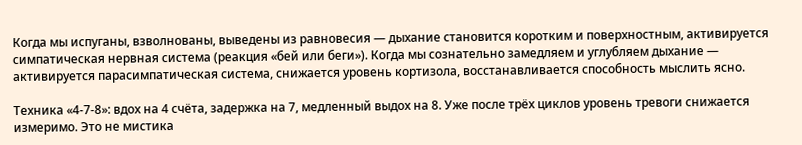Когда мы испуганы, взволнованы, выведены из равновесия — дыхание становится коротким и поверхностным, активируется симпатическая нервная система (реакция «бей или беги»). Когда мы сознательно замедляем и углубляем дыхание — активируется парасимпатическая система, снижается уровень кортизола, восстанавливается способность мыслить ясно.

Техника «4-7-8»: вдох на 4 счёта, задержка на 7, медленный выдох на 8. Уже после трёх циклов уровень тревоги снижается измеримо. Это не мистика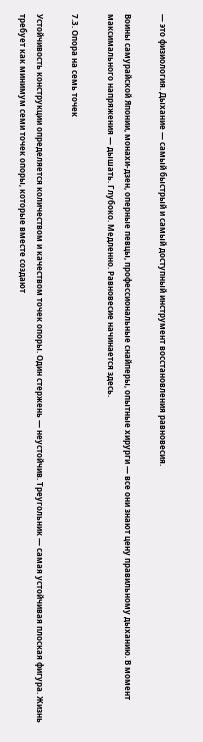— это физиология. Дыхание — самый быстрый и самый доступный инструмент восстановления равновесия.

Воины самурайской Японии, монахи-дзен, оперные певцы, профессиональные снайперы, опытные хирурги — все они знают цену правильному дыханию. В момент максимального напряжения — дышать. Глубоко. Медленно. Равновесие начинается здесь.

7.3. Опора на семь точек

Устойчивость конструкции определяется количеством и качеством точек опоры. Один стержень — неустойчив. Треугольник — самая устойчивая плоская фигура. Жизнь требует как минимум семи точек опоры, которые вместе создают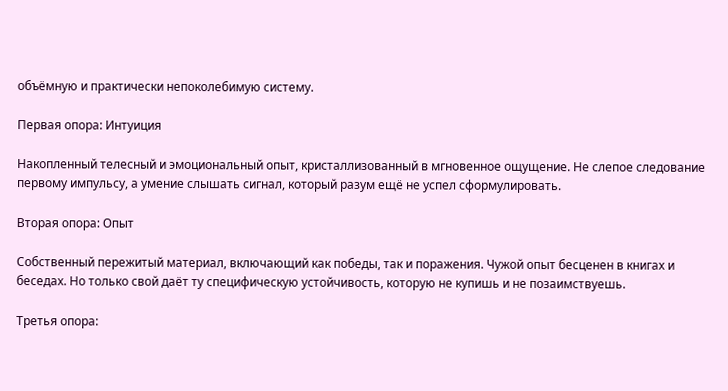объёмную и практически непоколебимую систему.

Первая опора: Интуиция

Накопленный телесный и эмоциональный опыт, кристаллизованный в мгновенное ощущение. Не слепое следование первому импульсу, а умение слышать сигнал, который разум ещё не успел сформулировать.

Вторая опора: Опыт

Собственный пережитый материал, включающий как победы, так и поражения. Чужой опыт бесценен в книгах и беседах. Но только свой даёт ту специфическую устойчивость, которую не купишь и не позаимствуешь.

Третья опора: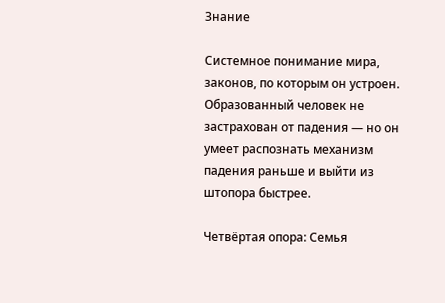Знание

Системное понимание мира, законов, по которым он устроен. Образованный человек не застрахован от падения — но он умеет распознать механизм падения раньше и выйти из штопора быстрее.

Четвёртая опора: Семья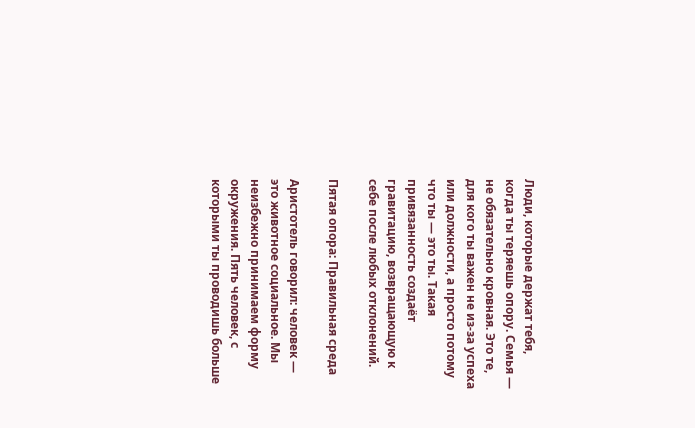Люди, которые держат тебя, когда ты теряешь опору. Семья — не обязательно кровная. Это те, для кого ты важен не из-за успеха или должности, а просто потому что ты — это ты. Такая привязанность создаёт гравитацию, возвращающую к себе после любых отклонений.

Пятая опора: Правильная среда

Аристотель говорил: человек — это животное социальное. Мы неизбежно принимаем форму окружения. Пять человек, с которыми ты проводишь больше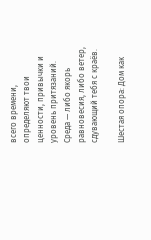всего времени, определяют твои ценности, привычки и уровень притязаний. Среда — либо якорь равновесия, либо ветер, сдувающий тебя с краёв.

Шестая опора: Дом как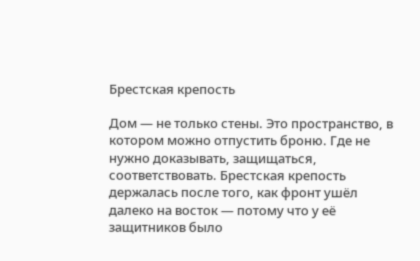Брестская крепость

Дом — не только стены. Это пространство, в котором можно отпустить броню. Где не нужно доказывать, защищаться, соответствовать. Брестская крепость держалась после того, как фронт ушёл далеко на восток — потому что у её защитников было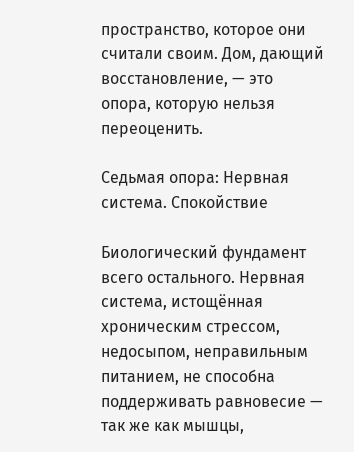пространство, которое они считали своим. Дом, дающий восстановление, — это опора, которую нельзя переоценить.

Седьмая опора: Нервная система. Спокойствие

Биологический фундамент всего остального. Нервная система, истощённая хроническим стрессом, недосыпом, неправильным питанием, не способна поддерживать равновесие — так же как мышцы,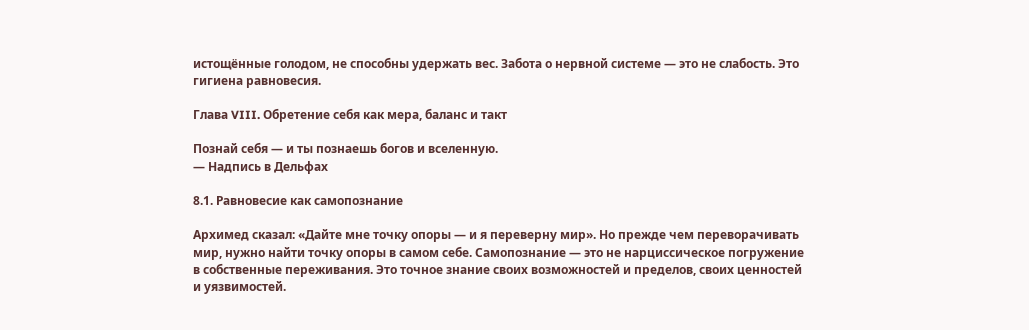истощённые голодом, не способны удержать вес. Забота о нервной системе — это не слабость. Это гигиена равновесия.

Глава VIII. Обретение себя как мера, баланс и такт

Познай себя — и ты познаешь богов и вселенную.
— Надпись в Дельфах

8.1. Равновесие как самопознание

Архимед сказал: «Дайте мне точку опоры — и я переверну мир». Но прежде чем переворачивать мир, нужно найти точку опоры в самом себе. Самопознание — это не нарциссическое погружение в собственные переживания. Это точное знание своих возможностей и пределов, своих ценностей и уязвимостей.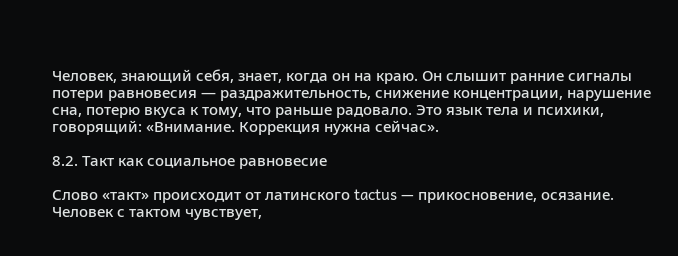Человек, знающий себя, знает, когда он на краю. Он слышит ранние сигналы потери равновесия — раздражительность, снижение концентрации, нарушение сна, потерю вкуса к тому, что раньше радовало. Это язык тела и психики, говорящий: «Внимание. Коррекция нужна сейчас».

8.2. Такт как социальное равновесие

Слово «такт» происходит от латинского tactus — прикосновение, осязание. Человек с тактом чувствует,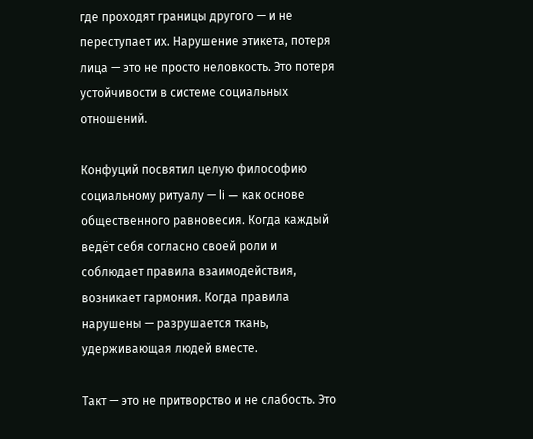где проходят границы другого — и не переступает их. Нарушение этикета, потеря лица — это не просто неловкость. Это потеря устойчивости в системе социальных отношений.

Конфуций посвятил целую философию социальному ритуалу — li — как основе общественного равновесия. Когда каждый ведёт себя согласно своей роли и соблюдает правила взаимодействия, возникает гармония. Когда правила нарушены — разрушается ткань, удерживающая людей вместе.

Такт — это не притворство и не слабость. Это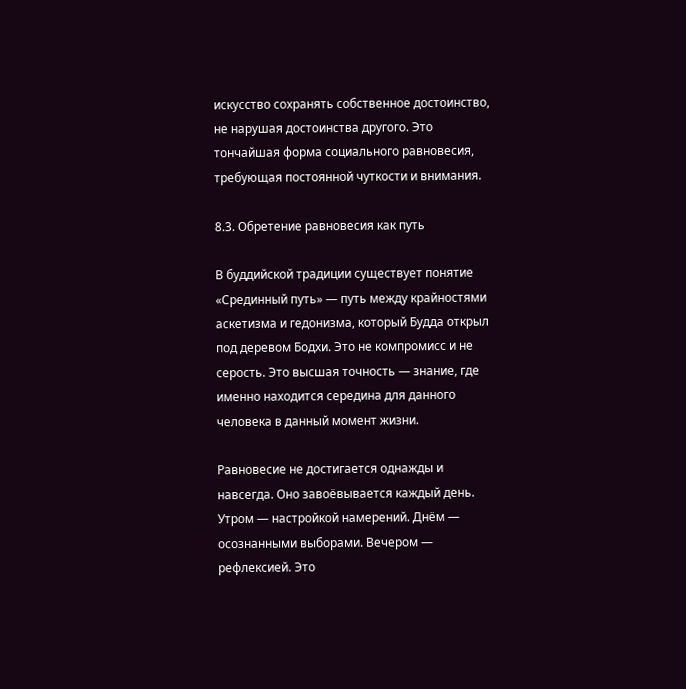искусство сохранять собственное достоинство, не нарушая достоинства другого. Это тончайшая форма социального равновесия, требующая постоянной чуткости и внимания.

8.3. Обретение равновесия как путь

В буддийской традиции существует понятие «Срединный путь» — путь между крайностями аскетизма и гедонизма, который Будда открыл под деревом Бодхи. Это не компромисс и не серость. Это высшая точность — знание, где именно находится середина для данного человека в данный момент жизни.

Равновесие не достигается однажды и навсегда. Оно завоёвывается каждый день. Утром — настройкой намерений. Днём — осознанными выборами. Вечером — рефлексией. Это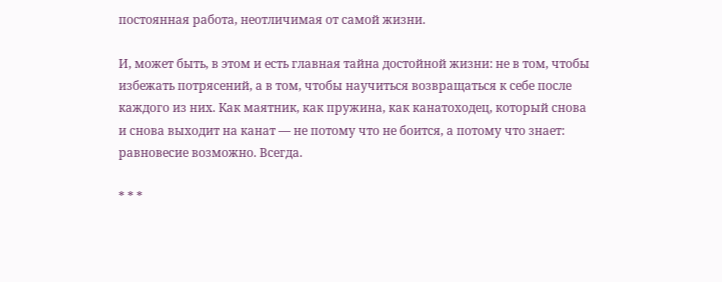постоянная работа, неотличимая от самой жизни.

И, может быть, в этом и есть главная тайна достойной жизни: не в том, чтобы избежать потрясений, а в том, чтобы научиться возвращаться к себе после каждого из них. Как маятник, как пружина, как канатоходец, который снова и снова выходит на канат — не потому что не боится, а потому что знает: равновесие возможно. Всегда.

* * *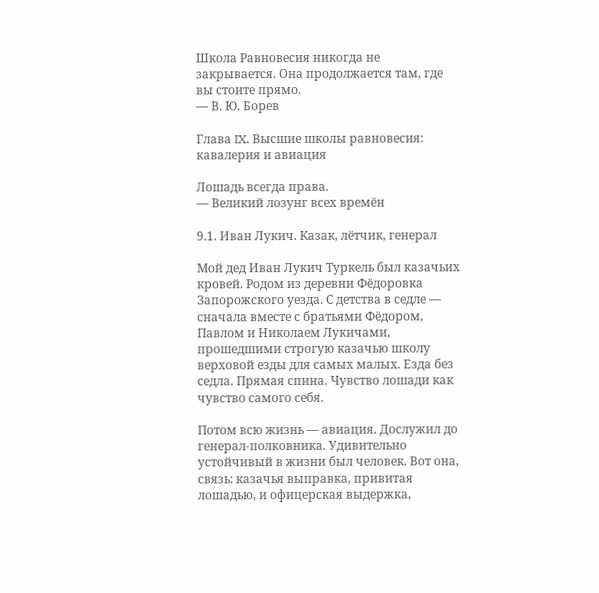Школа Равновесия никогда не закрывается. Она продолжается там, где вы стоите прямо.
— В. Ю. Борев

Глава IX. Высшие школы равновесия: кавалерия и авиация

Лошадь всегда права.
— Великий лозунг всех времён

9.1. Иван Лукич. Казак, лётчик, генерал

Мой дед Иван Лукич Туркель был казачьих кровей. Родом из деревни Фёдоровка Запорожского уезда. С детства в седле — сначала вместе с братьями Фёдором, Павлом и Николаем Лукичами, прошедшими строгую казачью школу верховой езды для самых малых. Езда без седла. Прямая спина. Чувство лошади как чувство самого себя.

Потом всю жизнь — авиация. Дослужил до генерал-полковника. Удивительно устойчивый в жизни был человек. Вот она, связь: казачья выправка, привитая лошадью, и офицерская выдержка,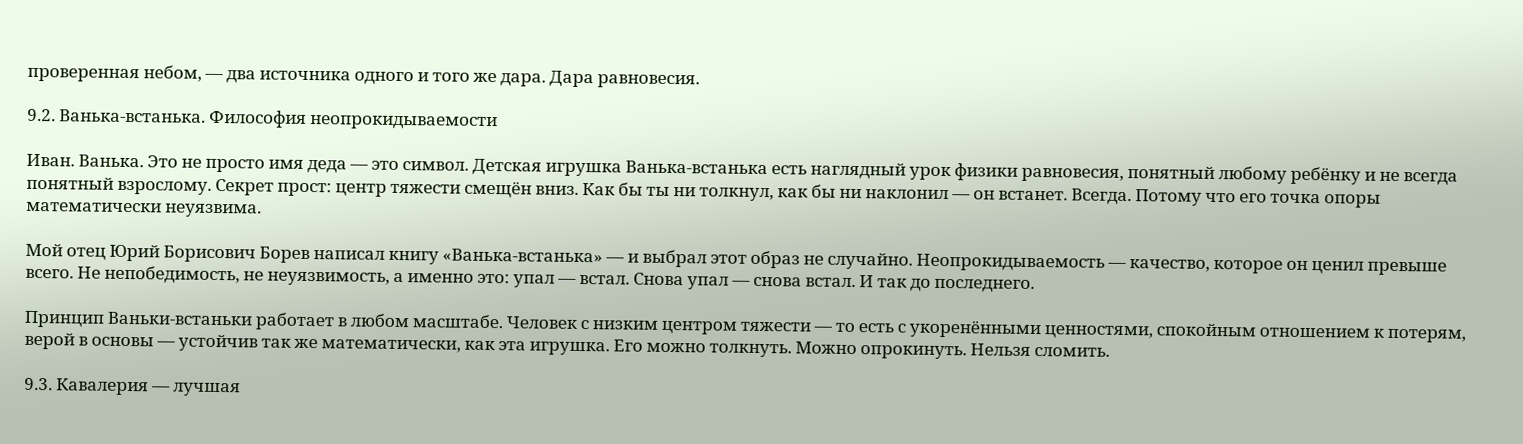проверенная небом, — два источника одного и того же дара. Дара равновесия.

9.2. Ванька-встанька. Философия неопрокидываемости

Иван. Ванька. Это не просто имя деда — это символ. Детская игрушка Ванька-встанька есть наглядный урок физики равновесия, понятный любому ребёнку и не всегда понятный взрослому. Секрет прост: центр тяжести смещён вниз. Как бы ты ни толкнул, как бы ни наклонил — он встанет. Всегда. Потому что его точка опоры математически неуязвима.

Мой отец Юрий Борисович Борев написал книгу «Ванька-встанька» — и выбрал этот образ не случайно. Неопрокидываемость — качество, которое он ценил превыше всего. Не непобедимость, не неуязвимость, а именно это: упал — встал. Снова упал — снова встал. И так до последнего.

Принцип Ваньки-встаньки работает в любом масштабе. Человек с низким центром тяжести — то есть с укоренёнными ценностями, спокойным отношением к потерям, верой в основы — устойчив так же математически, как эта игрушка. Его можно толкнуть. Можно опрокинуть. Нельзя сломить.

9.3. Кавалерия — лучшая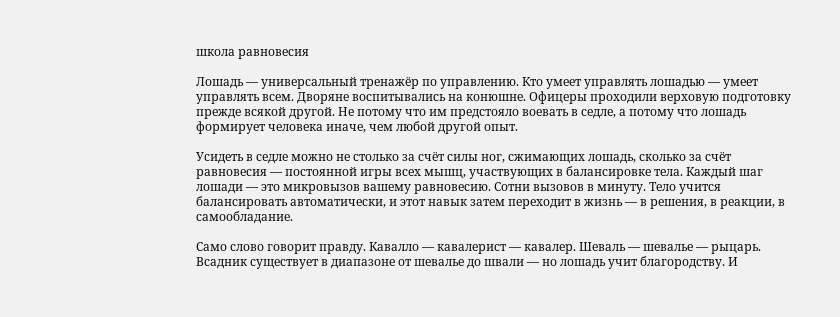школа равновесия

Лошадь — универсальный тренажёр по управлению. Кто умеет управлять лошадью — умеет управлять всем. Дворяне воспитывались на конюшне. Офицеры проходили верховую подготовку прежде всякой другой. Не потому что им предстояло воевать в седле, а потому что лошадь формирует человека иначе, чем любой другой опыт.

Усидеть в седле можно не столько за счёт силы ног, сжимающих лошадь, сколько за счёт равновесия — постоянной игры всех мышц, участвующих в балансировке тела. Каждый шаг лошади — это микровызов вашему равновесию. Сотни вызовов в минуту. Тело учится балансировать автоматически, и этот навык затем переходит в жизнь — в решения, в реакции, в самообладание.

Само слово говорит правду. Кавалло — кавалерист — кавалер. Шеваль — шевалье — рыцарь. Всадник существует в диапазоне от шевалье до швали — но лошадь учит благородству. И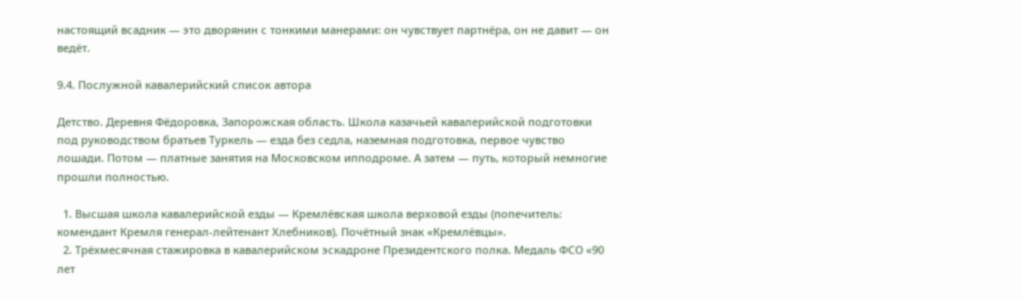настоящий всадник — это дворянин с тонкими манерами: он чувствует партнёра, он не давит — он ведёт.

9.4. Послужной кавалерийский список автора

Детство. Деревня Фёдоровка, Запорожская область. Школа казачьей кавалерийской подготовки под руководством братьев Туркель — езда без седла, наземная подготовка, первое чувство лошади. Потом — платные занятия на Московском ипподроме. А затем — путь, который немногие прошли полностью.

  1. Высшая школа кавалерийской езды — Кремлёвская школа верховой езды (попечитель: комендант Кремля генерал-лейтенант Хлебников). Почётный знак «Кремлёвцы».
  2. Трёхмесячная стажировка в кавалерийском эскадроне Президентского полка. Медаль ФСО «90 лет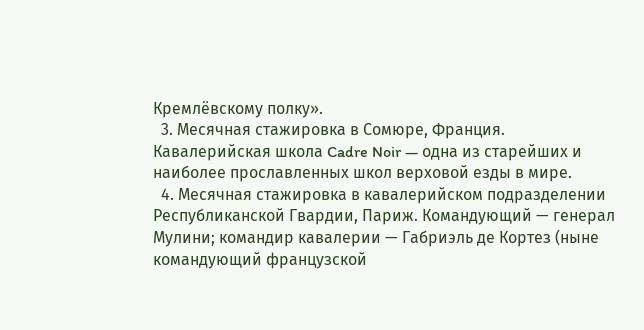Кремлёвскому полку».
  3. Месячная стажировка в Сомюре, Франция. Кавалерийская школа Cadre Noir — одна из старейших и наиболее прославленных школ верховой езды в мире.
  4. Месячная стажировка в кавалерийском подразделении Республиканской Гвардии, Париж. Командующий — генерал Мулини; командир кавалерии — Габриэль де Кортез (ныне командующий французской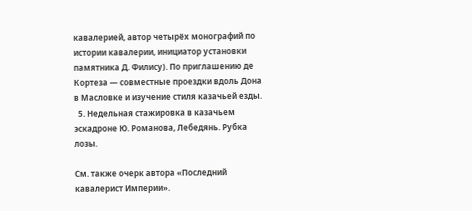кавалерией, автор четырёх монографий по истории кавалерии, инициатор установки памятника Д. Филису). По приглашению де Кортеза — совместные проездки вдоль Дона в Масловке и изучение стиля казачьей езды.
  5. Недельная стажировка в казачьем эскадроне Ю. Романова, Лебедянь. Рубка лозы.

См. также очерк автора «Последний кавалерист Империи».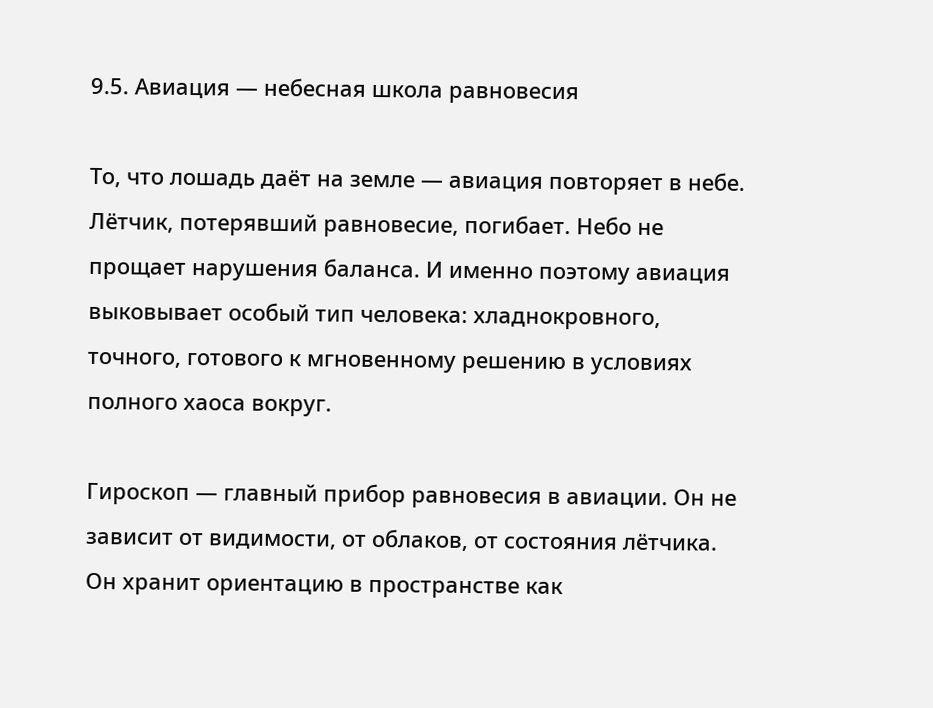9.5. Авиация — небесная школа равновесия

То, что лошадь даёт на земле — авиация повторяет в небе. Лётчик, потерявший равновесие, погибает. Небо не прощает нарушения баланса. И именно поэтому авиация выковывает особый тип человека: хладнокровного, точного, готового к мгновенному решению в условиях полного хаоса вокруг.

Гироскоп — главный прибор равновесия в авиации. Он не зависит от видимости, от облаков, от состояния лётчика. Он хранит ориентацию в пространстве как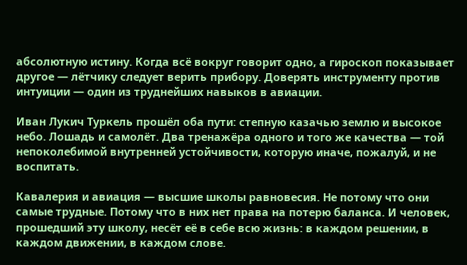абсолютную истину. Когда всё вокруг говорит одно, а гироскоп показывает другое — лётчику следует верить прибору. Доверять инструменту против интуиции — один из труднейших навыков в авиации.

Иван Лукич Туркель прошёл оба пути: степную казачью землю и высокое небо. Лошадь и самолёт. Два тренажёра одного и того же качества — той непоколебимой внутренней устойчивости, которую иначе, пожалуй, и не воспитать.

Кавалерия и авиация — высшие школы равновесия. Не потому что они самые трудные. Потому что в них нет права на потерю баланса. И человек, прошедший эту школу, несёт её в себе всю жизнь: в каждом решении, в каждом движении, в каждом слове.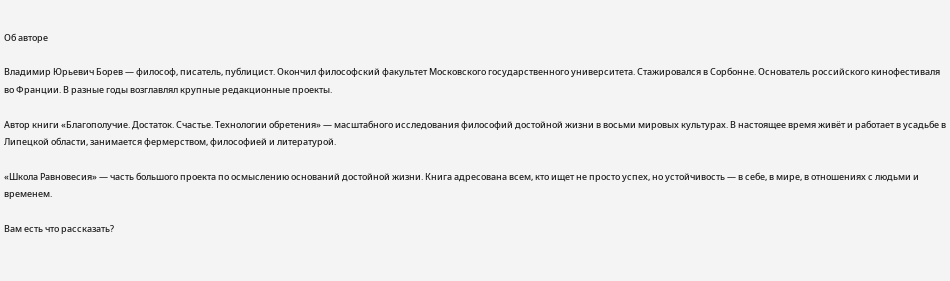Об авторе

Владимир Юрьевич Борев — философ, писатель, публицист. Окончил философский факультет Московского государственного университета. Стажировался в Сорбонне. Основатель российского кинофестиваля во Франции. В разные годы возглавлял крупные редакционные проекты.

Автор книги «Благополучие. Достаток. Счастье. Технологии обретения» — масштабного исследования философий достойной жизни в восьми мировых культурах. В настоящее время живёт и работает в усадьбе в Липецкой области, занимается фермерством, философией и литературой.

«Школа Равновесия» — часть большого проекта по осмыслению оснований достойной жизни. Книга адресована всем, кто ищет не просто успех, но устойчивость — в себе, в мире, в отношениях с людьми и временем.

Вам есть что рассказать?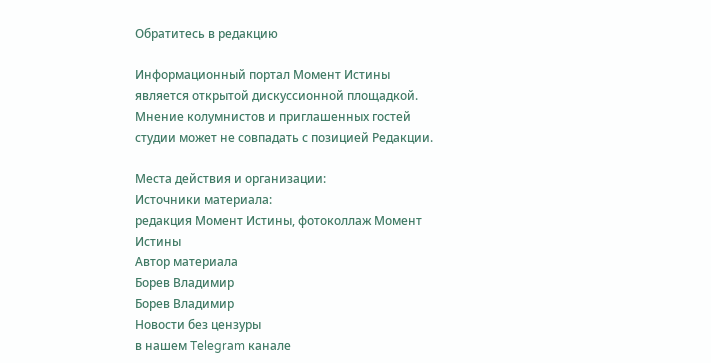Обратитесь в редакцию

Информационный портал Момент Истины является открытой дискуссионной площадкой. Мнение колумнистов и приглашенных гостей студии может не совпадать с позицией Редакции.

Места действия и организации:
Источники материала:
редакция Момент Истины, фотоколлаж Момент Истины
Автор материала
Борев Владимир
Борев Владимир
Новости без цензуры
в нашем Telegram канале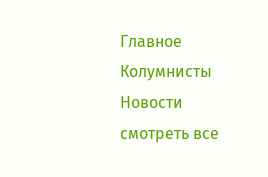Главное
Колумнисты
Новости
смотреть все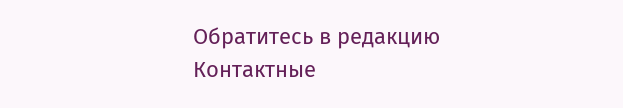Обратитесь в редакцию
Контактные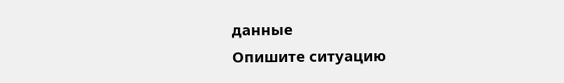данные
Опишите ситуацию